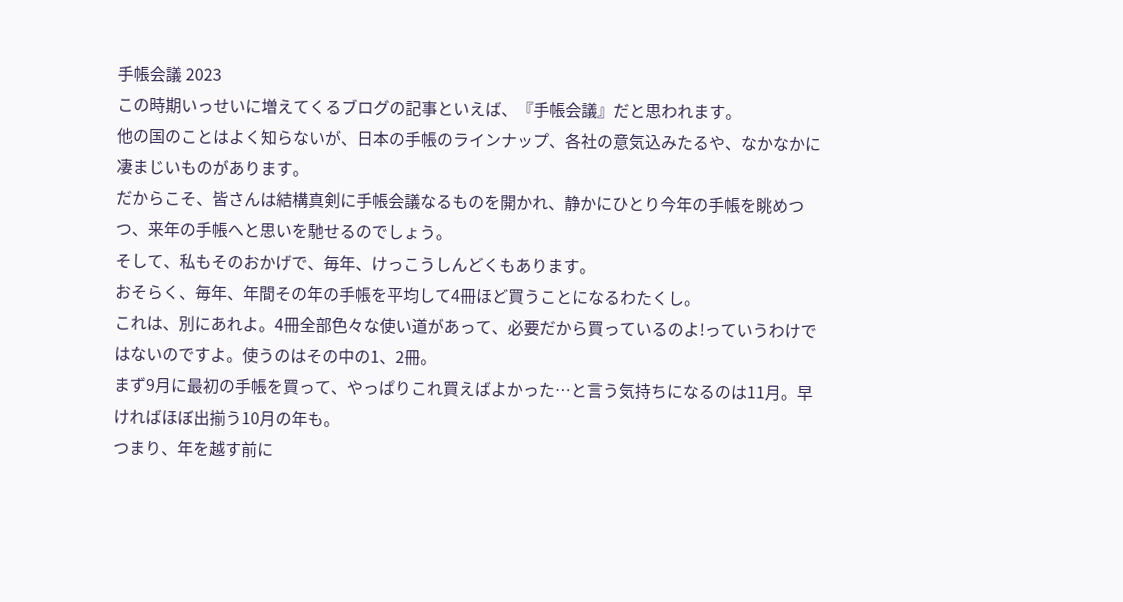手帳会議 2023
この時期いっせいに増えてくるブログの記事といえば、『手帳会議』だと思われます。
他の国のことはよく知らないが、日本の手帳のラインナップ、各社の意気込みたるや、なかなかに凄まじいものがあります。
だからこそ、皆さんは結構真剣に手帳会議なるものを開かれ、静かにひとり今年の手帳を眺めつつ、来年の手帳へと思いを馳せるのでしょう。
そして、私もそのおかげで、毎年、けっこうしんどくもあります。
おそらく、毎年、年間その年の手帳を平均して4冊ほど買うことになるわたくし。
これは、別にあれよ。4冊全部色々な使い道があって、必要だから買っているのよ!っていうわけではないのですよ。使うのはその中の1、2冊。
まず9月に最初の手帳を買って、やっぱりこれ買えばよかった…と言う気持ちになるのは11月。早ければほぼ出揃う10月の年も。
つまり、年を越す前に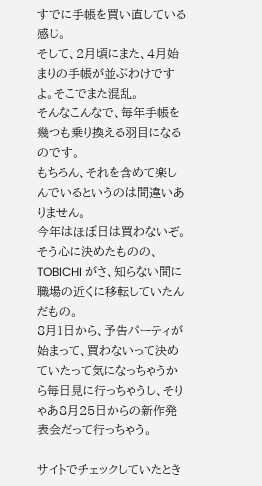すでに手帳を買い直している感じ。
そして、2月頃にまた、4月始まりの手帳が並ぶわけですよ。そこでまた混乱。
そんなこんなで、毎年手帳を幾つも乗り換える羽目になるのです。
もちろん、それを含めて楽しんでいるというのは間違いありません。
今年はほぼ日は買わないぞ。
そう心に決めたものの、TOBICHI がさ、知らない間に職場の近くに移転していたんだもの。
8月1日から、予告パーティが始まって、買わないって決めていたって気になっちゃうから毎日見に行っちゃうし、そりゃあ8月25日からの新作発表会だって行っちゃう。

サイトでチェックしていたとき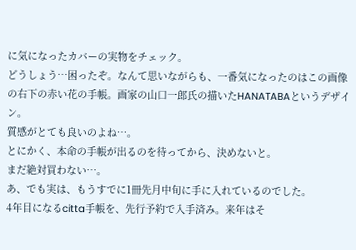に気になったカバーの実物をチェック。
どうしょう…困ったぞ。なんて思いながらも、一番気になったのはこの画像の右下の赤い花の手帳。画家の山口一郎氏の描いたHANATABAというデザイン。
質感がとても良いのよね…。
とにかく、本命の手帳が出るのを待ってから、決めないと。
まだ絶対買わない…。
あ、でも実は、もうすでに1冊先月中旬に手に入れているのでした。
4年目になるcitta手帳を、先行予約で入手済み。来年はそ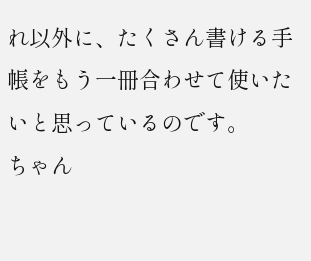れ以外に、たくさん書ける手帳をもう一冊合わせて使いたいと思っているのです。
ちゃん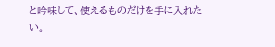と吟味して、使えるものだけを手に入れたい。